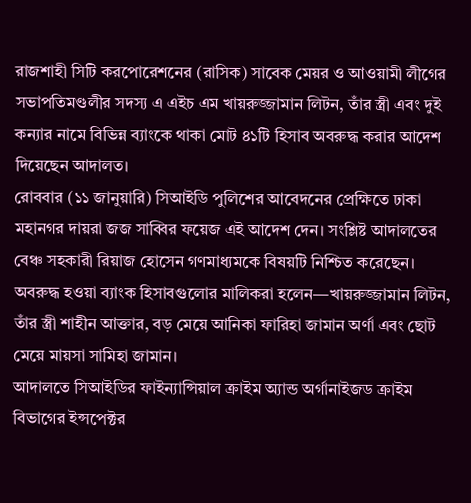রাজশাহী সিটি করপোরেশনের (রাসিক) সাবেক মেয়র ও আওয়ামী লীগের সভাপতিমণ্ডলীর সদস্য এ এইচ এম খায়রুজ্জামান লিটন, তাঁর স্ত্রী এবং দুই কন্যার নামে বিভিন্ন ব্যাংকে থাকা মোট ৪১টি হিসাব অবরুদ্ধ করার আদেশ দিয়েছেন আদালত।
রোববার (১১ জানুয়ারি) সিআইডি পুলিশের আবেদনের প্রেক্ষিতে ঢাকা মহানগর দায়রা জজ সাব্বির ফয়েজ এই আদেশ দেন। সংশ্লিষ্ট আদালতের বেঞ্চ সহকারী রিয়াজ হোসেন গণমাধ্যমকে বিষয়টি নিশ্চিত করেছেন।
অবরুদ্ধ হওয়া ব্যাংক হিসাবগুলোর মালিকরা হলেন—খায়রুজ্জামান লিটন, তাঁর স্ত্রী শাহীন আক্তার, বড় মেয়ে আনিকা ফারিহা জামান অর্ণা এবং ছোট মেয়ে মায়সা সামিহা জামান।
আদালতে সিআইডির ফাইন্যান্সিয়াল ক্রাইম অ্যান্ড অর্গানাইজড ক্রাইম বিভাগের ইন্সপেক্টর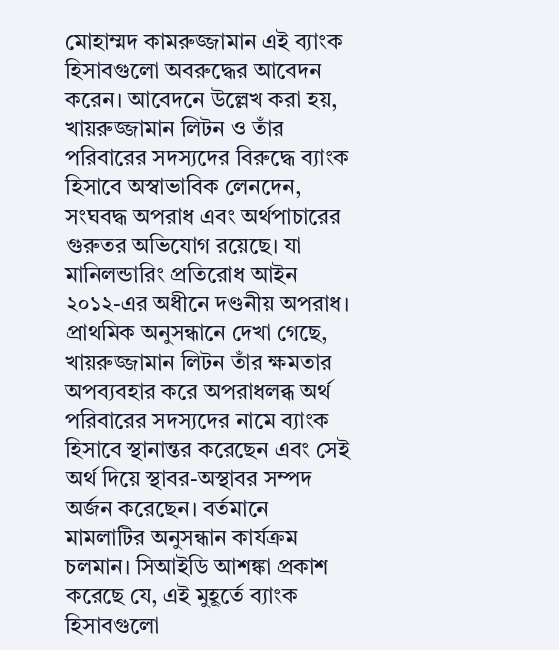মোহাম্মদ কামরুজ্জামান এই ব্যাংক হিসাবগুলো অবরুদ্ধের আবেদন করেন। আবেদনে উল্লেখ করা হয়, খায়রুজ্জামান লিটন ও তাঁর পরিবারের সদস্যদের বিরুদ্ধে ব্যাংক হিসাবে অস্বাভাবিক লেনদেন, সংঘবদ্ধ অপরাধ এবং অর্থপাচারের গুরুতর অভিযোগ রয়েছে। যা মানিলন্ডারিং প্রতিরোধ আইন ২০১২-এর অধীনে দণ্ডনীয় অপরাধ।
প্রাথমিক অনুসন্ধানে দেখা গেছে, খায়রুজ্জামান লিটন তাঁর ক্ষমতার অপব্যবহার করে অপরাধলব্ধ অর্থ পরিবারের সদস্যদের নামে ব্যাংক হিসাবে স্থানান্তর করেছেন এবং সেই অর্থ দিয়ে স্থাবর-অস্থাবর সম্পদ অর্জন করেছেন। বর্তমানে মামলাটির অনুসন্ধান কার্যক্রম চলমান। সিআইডি আশঙ্কা প্রকাশ করেছে যে, এই মুহূর্তে ব্যাংক হিসাবগুলো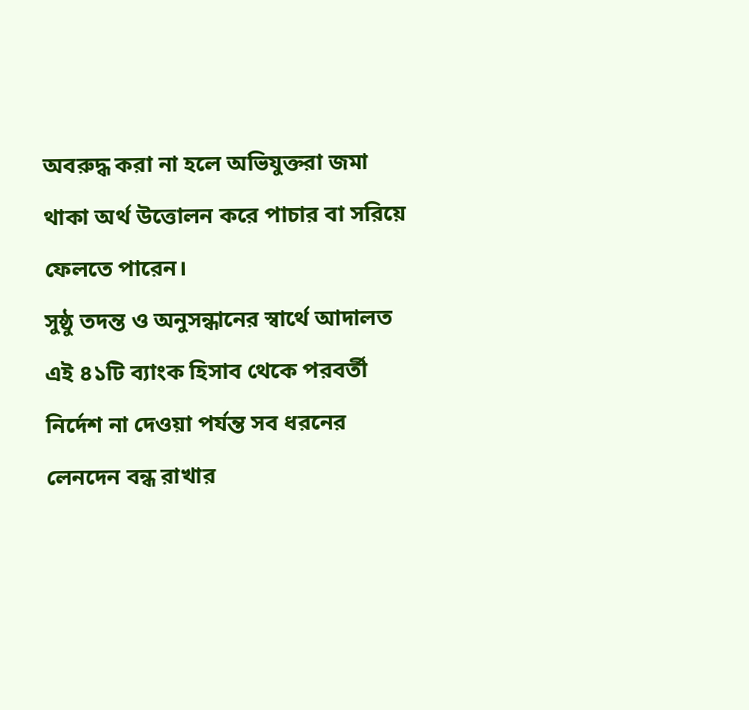অবরুদ্ধ করা না হলে অভিযুক্তরা জমা থাকা অর্থ উত্তোলন করে পাচার বা সরিয়ে ফেলতে পারেন।
সুষ্ঠু তদন্ত ও অনুসন্ধানের স্বার্থে আদালত এই ৪১টি ব্যাংক হিসাব থেকে পরবর্তী নির্দেশ না দেওয়া পর্যন্ত সব ধরনের লেনদেন বন্ধ রাখার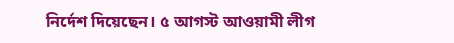নির্দেশ দিয়েছেন। ৫ আগস্ট আওয়ামী লীগ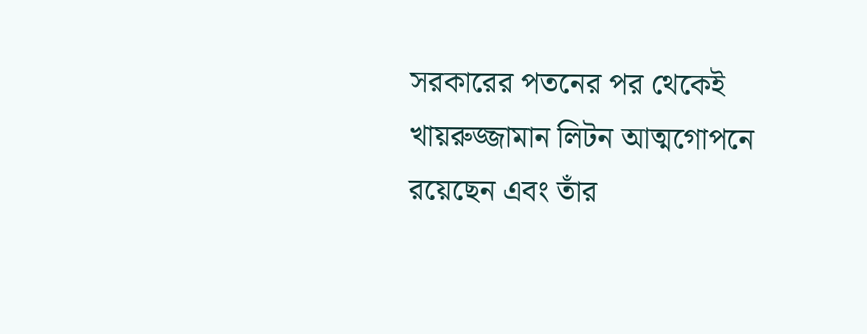সরকারের পতনের পর থেকেই খায়রুজ্জামান লিটন আত্মগোপনে রয়েছেন এবং তাঁর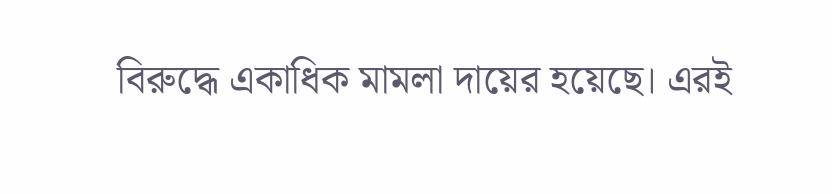বিরুদ্ধে একাধিক মামলা দায়ের হয়েছে। এরই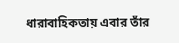ধারাবাহিকতায় এবার তাঁর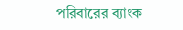পরিবারের ব্যাংক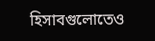হিসাবগুলোতেও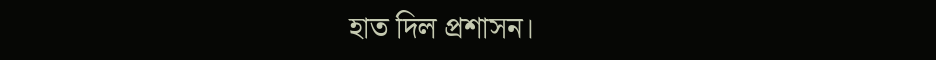হাত দিল প্রশাসন।